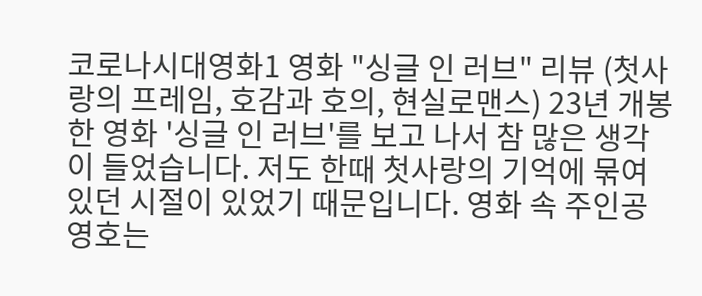코로나시대영화1 영화 "싱글 인 러브" 리뷰 (첫사랑의 프레임, 호감과 호의, 현실로맨스) 23년 개봉한 영화 '싱글 인 러브'를 보고 나서 참 많은 생각이 들었습니다. 저도 한때 첫사랑의 기억에 묶여 있던 시절이 있었기 때문입니다. 영화 속 주인공 영호는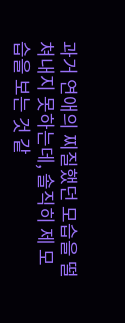과거 연애의 찌질했던 모습을 떨쳐내지 못하는데, 솔직히 제 모습을 보는 것 같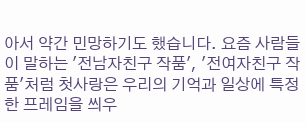아서 약간 민망하기도 했습니다. 요즘 사람들이 말하는 '전남자친구 작품', '전여자친구 작품'처럼 첫사랑은 우리의 기억과 일상에 특정한 프레임을 씌우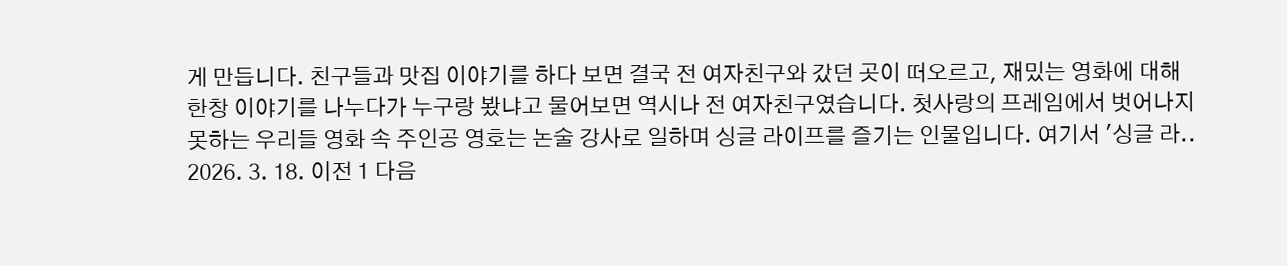게 만듭니다. 친구들과 맛집 이야기를 하다 보면 결국 전 여자친구와 갔던 곳이 떠오르고, 재밌는 영화에 대해 한창 이야기를 나누다가 누구랑 봤냐고 물어보면 역시나 전 여자친구였습니다. 첫사랑의 프레임에서 벗어나지 못하는 우리들 영화 속 주인공 영호는 논술 강사로 일하며 싱글 라이프를 즐기는 인물입니다. 여기서 '싱글 라.. 2026. 3. 18. 이전 1 다음